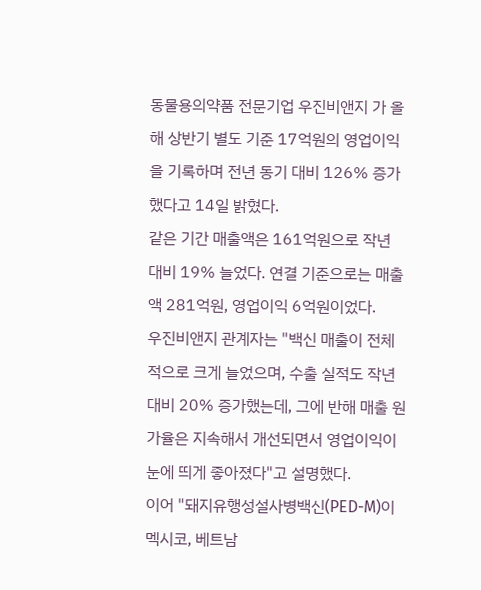동물용의약품 전문기업 우진비앤지 가 올해 상반기 별도 기준 17억원의 영업이익을 기록하며 전년 동기 대비 126% 증가했다고 14일 밝혔다.
같은 기간 매출액은 161억원으로 작년 대비 19% 늘었다. 연결 기준으로는 매출액 281억원, 영업이익 6억원이었다.
우진비앤지 관계자는 "백신 매출이 전체적으로 크게 늘었으며, 수출 실적도 작년 대비 20% 증가했는데, 그에 반해 매출 원가율은 지속해서 개선되면서 영업이익이 눈에 띄게 좋아졌다"고 설명했다.
이어 "돼지유행성설사병백신(PED-M)이 멕시코, 베트남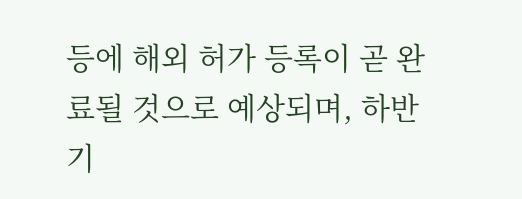등에 해외 허가 등록이 곧 완료될 것으로 예상되며, 하반기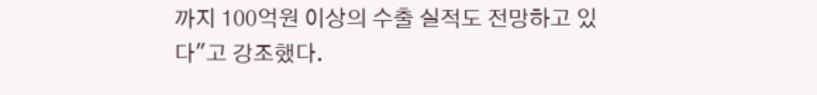까지 100억원 이상의 수출 실적도 전망하고 있다"고 강조했다.